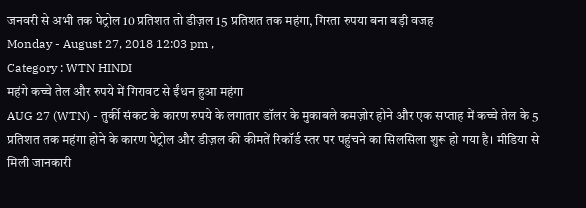जनवरी से अभी तक पेट्रोल 10 प्रतिशत तो डीज़ल 15 प्रतिशत तक महंगा, गिरता रुपया बना बड़ी वजह
Monday - August 27, 2018 12:03 pm ,
Category : WTN HINDI
महंगे कच्चे तेल और रुपये में गिरावट से ईंधन हुआ महंगा
AUG 27 (WTN) - तुर्की संकट के कारण रुपये के लगातार डॉलर के मुकाबले कमज़ोर होने और एक सप्ताह में कच्चे तेल के 5 प्रतिशत तक महंगा होने के कारण पेट्रोल और डीज़ल की कीमतें रिकॉर्ड स्तर पर पहुंचने का सिलसिला शुरू हो गया है। मीडिया से मिली जानकारी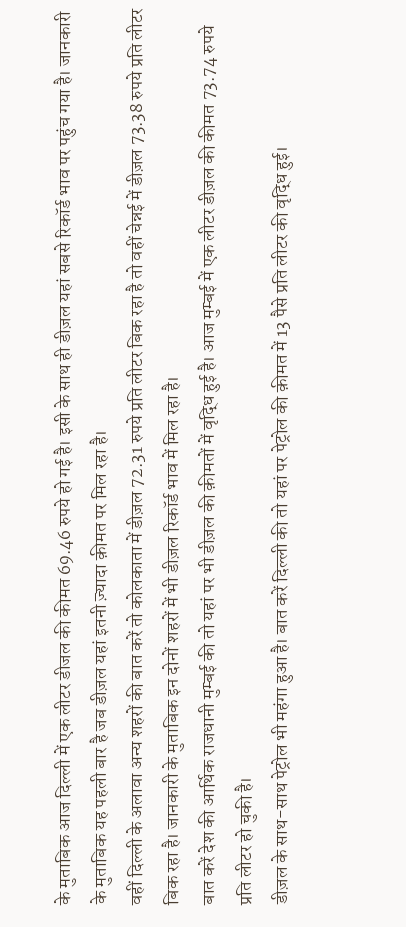के मुताबिक आज दिल्ली में एक लीटर डीजल की कीमत 69.46 रुपये हो गई है। इसी के साथ ही डीज़ल यहां सबसे रिकॉर्ड भाव पर पहुंच गया है। जानकारी के मुताबिक यह पहली बार है जब डीज़ल यहां इतनी ज़्यादा क़ीमत पर मिल रहा है।
वहीं दिल्ली के अलावा अन्य शहरों की बात करें तो कोलकाता में डीज़ल 72.31 रुपये प्रति लीटर बिक रहा है तो वहीं चेन्नई में डीज़ल 73.38 रुपये प्रति लीटर बिक रहा है। जानकारी के मुताबिक इन दोनों शहरों में भी डीज़ल रिकॉर्ड भाव में मिल रहा है।
बात करें देश की आर्थिक राजधानी मुम्बई की तो यहां पर भी डीज़ल की क़ीमतों में वृद्धि हुई है। आज मुम्बई में एक लीटर डीज़ल की कीमत 73.74 रुपये प्रति लीटर हो चुकी है।
डीज़ल के साथ-साथ पेट्रोल भी महंगा हुआ है। बात करें दिल्ली की तो यहां पर पेट्रोल की क़ीमत में 13 पैसे प्रति लीटर की वृद्धि हुई।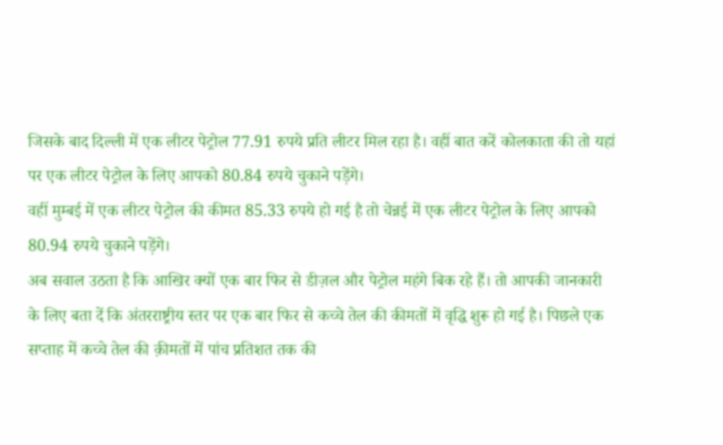जिसके बाद दिल्ली में एक लीटर पेट्रोल 77.91 रुपये प्रति लीटर मिल रहा है। वहीं बात करें कोलकाता की तो यहां पर एक लीटर पेट्रोल के लिए आपको 80.84 रुपये चुकाने पड़ेंगे।
वहीं मुम्बई में एक लीटर पेट्रोल की कीमत 85.33 रुपये हो गई है तो चेन्नई में एक लीटर पेट्रोल के लिए आपको 80.94 रुपये चुकाने पड़ेंगे।
अब सवाल उठता है कि आखिर क्यों एक बार फिर से डीज़ल और पेट्रोल महंगे बिक रहे हैं। तो आपकी जानकारी के लिए बता दें कि अंतरराष्ट्रीय स्तर पर एक बार फिर से कच्चे तेल की कीमतों में वृद्धि शुरू हो गई है। पिछले एक सप्ताह में कच्चे तेल की क़ीमतों में पांच प्रतिशत तक की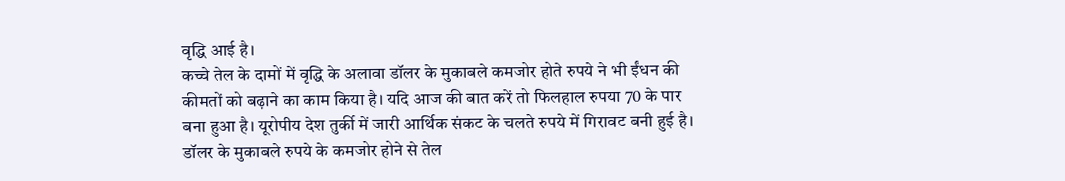वृद्धि आई है।
कच्चे तेल के दामों में वृद्धि के अलावा डॉलर के मुकाबले कमजोर होते रुपये ने भी ईंधन की कीमतों को बढ़ाने का काम किया है। यदि आज की बात करें तो फिलहाल रुपया 70 के पार बना हुआ है। यूरोपीय देश तुर्की में जारी आर्थिक संकट के चलते रुपये में गिरावट बनी हुई है।
डॉलर के मुकाबले रुपये के कमजोर होने से तेल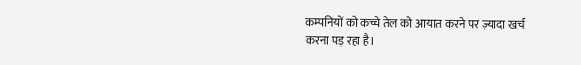कम्पनियों को कच्चे तेल को आयात करने पर ज़्यादा खर्च करना पड़ रहा है।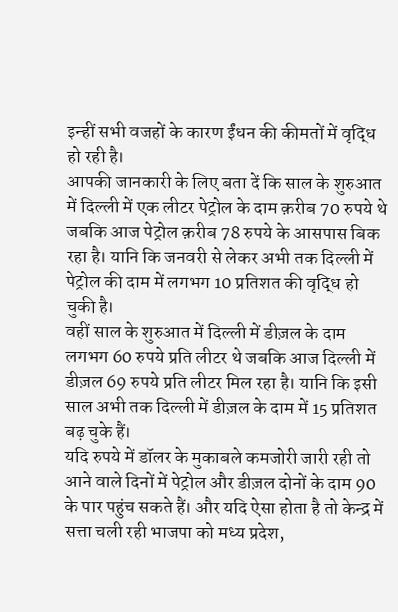इन्हीं सभी वजहों के कारण ईंधन की कीमतों में वृद्धि हो रही है।
आपकी जानकारी के लिए बता दें कि साल के शुरुआत में दिल्ली में एक लीटर पेट्रोल के दाम क़रीब 70 रुपये थे जबकि आज पेट्रोल क़रीब 78 रुपये के आसपास बिक रहा है। यानि कि जनवरी से लेकर अभी तक दिल्ली में पेट्रोल की दाम में लगभग 10 प्रतिशत की वृद्धि हो चुकी है।
वहीं साल के शुरुआत में दिल्ली में डीज़ल के दाम लगभग 60 रुपये प्रति लीटर थे जबकि आज दिल्ली में डीज़ल 69 रुपये प्रति लीटर मिल रहा है। यानि कि इसी साल अभी तक दिल्ली में डीज़ल के दाम में 15 प्रतिशत बढ़ चुके हैं।
यदि रुपये में डॉलर के मुकाबले कमजोरी जारी रही तो आने वाले दिनों में पेट्रोल और डीज़ल दोनों के दाम 90 के पार पहुंच सकते हैं। और यदि ऐसा होता है तो केन्द्र में सत्ता चली रही भाजपा को मध्य प्रदेश,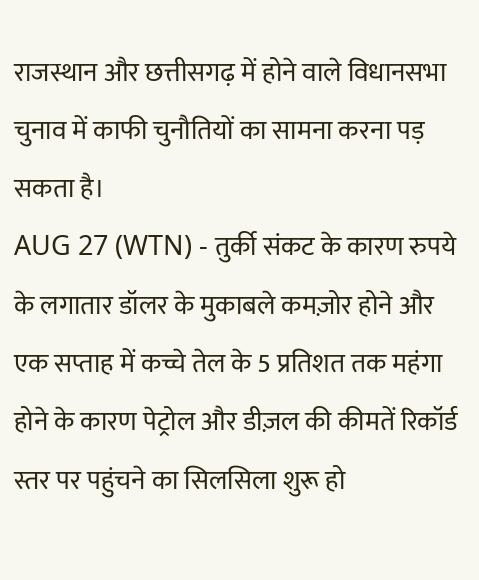राजस्थान और छत्तीसगढ़ में होने वाले विधानसभा चुनाव में काफी चुनौतियों का सामना करना पड़ सकता है।
AUG 27 (WTN) - तुर्की संकट के कारण रुपये के लगातार डॉलर के मुकाबले कमज़ोर होने और एक सप्ताह में कच्चे तेल के 5 प्रतिशत तक महंगा होने के कारण पेट्रोल और डीज़ल की कीमतें रिकॉर्ड स्तर पर पहुंचने का सिलसिला शुरू हो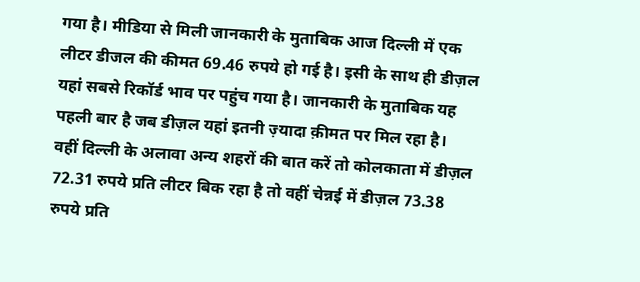गया है। मीडिया से मिली जानकारी के मुताबिक आज दिल्ली में एक लीटर डीजल की कीमत 69.46 रुपये हो गई है। इसी के साथ ही डीज़ल यहां सबसे रिकॉर्ड भाव पर पहुंच गया है। जानकारी के मुताबिक यह पहली बार है जब डीज़ल यहां इतनी ज़्यादा क़ीमत पर मिल रहा है।
वहीं दिल्ली के अलावा अन्य शहरों की बात करें तो कोलकाता में डीज़ल 72.31 रुपये प्रति लीटर बिक रहा है तो वहीं चेन्नई में डीज़ल 73.38 रुपये प्रति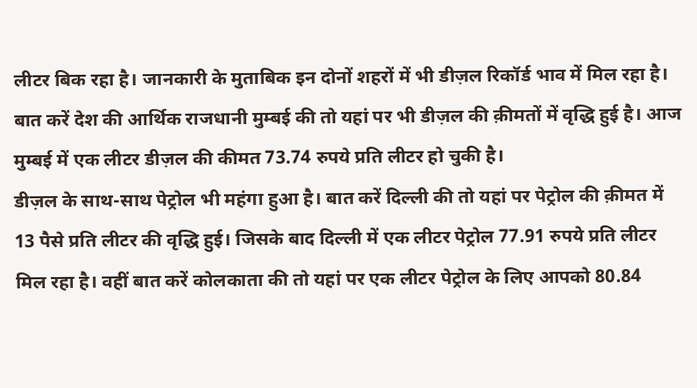लीटर बिक रहा है। जानकारी के मुताबिक इन दोनों शहरों में भी डीज़ल रिकॉर्ड भाव में मिल रहा है।
बात करें देश की आर्थिक राजधानी मुम्बई की तो यहां पर भी डीज़ल की क़ीमतों में वृद्धि हुई है। आज मुम्बई में एक लीटर डीज़ल की कीमत 73.74 रुपये प्रति लीटर हो चुकी है।
डीज़ल के साथ-साथ पेट्रोल भी महंगा हुआ है। बात करें दिल्ली की तो यहां पर पेट्रोल की क़ीमत में 13 पैसे प्रति लीटर की वृद्धि हुई। जिसके बाद दिल्ली में एक लीटर पेट्रोल 77.91 रुपये प्रति लीटर मिल रहा है। वहीं बात करें कोलकाता की तो यहां पर एक लीटर पेट्रोल के लिए आपको 80.84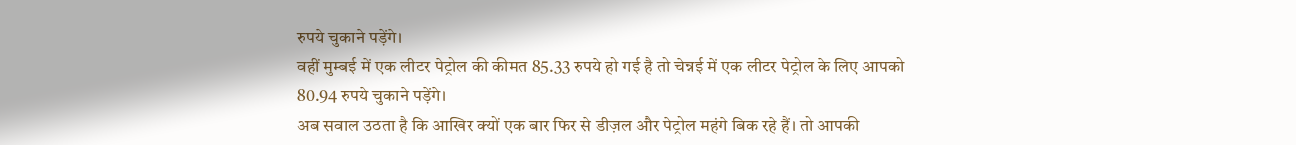रुपये चुकाने पड़ेंगे।
वहीं मुम्बई में एक लीटर पेट्रोल की कीमत 85.33 रुपये हो गई है तो चेन्नई में एक लीटर पेट्रोल के लिए आपको 80.94 रुपये चुकाने पड़ेंगे।
अब सवाल उठता है कि आखिर क्यों एक बार फिर से डीज़ल और पेट्रोल महंगे बिक रहे हैं। तो आपकी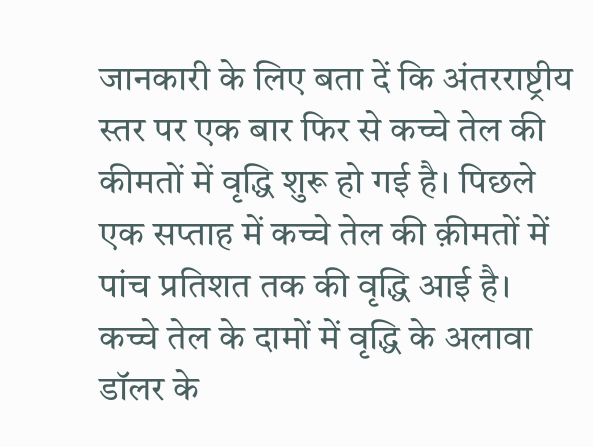जानकारी के लिए बता दें कि अंतरराष्ट्रीय स्तर पर एक बार फिर से कच्चे तेल की कीमतों में वृद्धि शुरू हो गई है। पिछले एक सप्ताह में कच्चे तेल की क़ीमतों में पांच प्रतिशत तक की वृद्धि आई है।
कच्चे तेल के दामों में वृद्धि के अलावा डॉलर के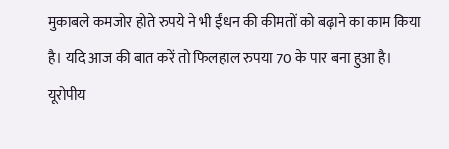मुकाबले कमजोर होते रुपये ने भी ईंधन की कीमतों को बढ़ाने का काम किया है। यदि आज की बात करें तो फिलहाल रुपया 70 के पार बना हुआ है। यूरोपीय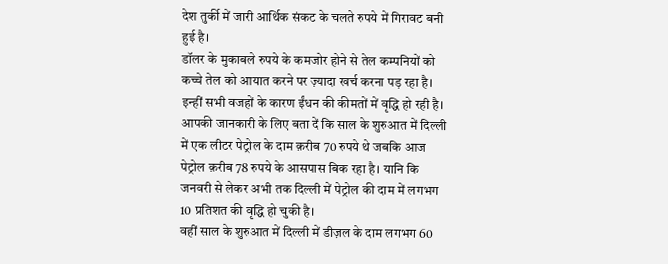देश तुर्की में जारी आर्थिक संकट के चलते रुपये में गिरावट बनी हुई है।
डॉलर के मुकाबले रुपये के कमजोर होने से तेल कम्पनियों को कच्चे तेल को आयात करने पर ज़्यादा खर्च करना पड़ रहा है। इन्हीं सभी वजहों के कारण ईंधन की कीमतों में वृद्धि हो रही है।
आपकी जानकारी के लिए बता दें कि साल के शुरुआत में दिल्ली में एक लीटर पेट्रोल के दाम क़रीब 70 रुपये थे जबकि आज पेट्रोल क़रीब 78 रुपये के आसपास बिक रहा है। यानि कि जनवरी से लेकर अभी तक दिल्ली में पेट्रोल की दाम में लगभग 10 प्रतिशत की वृद्धि हो चुकी है।
वहीं साल के शुरुआत में दिल्ली में डीज़ल के दाम लगभग 60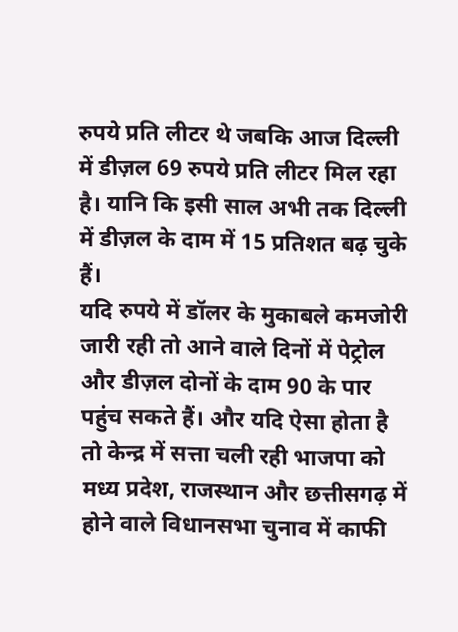रुपये प्रति लीटर थे जबकि आज दिल्ली में डीज़ल 69 रुपये प्रति लीटर मिल रहा है। यानि कि इसी साल अभी तक दिल्ली में डीज़ल के दाम में 15 प्रतिशत बढ़ चुके हैं।
यदि रुपये में डॉलर के मुकाबले कमजोरी जारी रही तो आने वाले दिनों में पेट्रोल और डीज़ल दोनों के दाम 90 के पार पहुंच सकते हैं। और यदि ऐसा होता है तो केन्द्र में सत्ता चली रही भाजपा को मध्य प्रदेश, राजस्थान और छत्तीसगढ़ में होने वाले विधानसभा चुनाव में काफी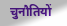चुनौतियों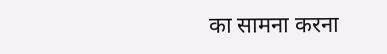का सामना करना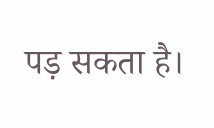पड़ सकता है।